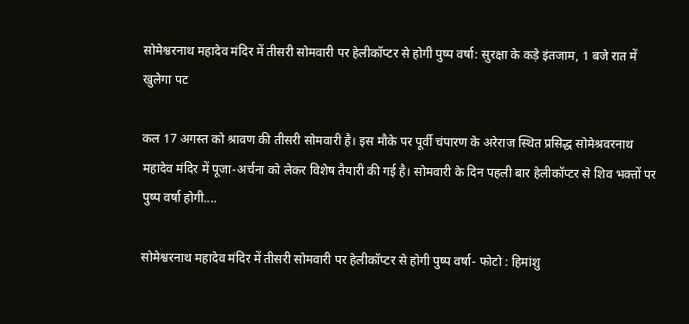सोमेश्वरनाथ महादेव मंदिर में तीसरी सोमवारी पर हेलीकॉप्टर से होगी पुष्प वर्षा: सुरक्षा के कड़े इंतजाम, 1 बजे रात में खुलेगा पट

कल 17 अगस्त को श्रावण की तीसरी सोमवारी है। इस मौके पर पूर्वी चंपारण के अरेराज स्थित प्रसिद्ध सोमेश्रवरनाथ महादेव मंदिर में पूजा-अर्चना को लेकर विशेष तैयारी की गई है। सोमवारी के दिन पहली बार हेलीकॉप्टर से शिव भक्तों पर पुष्प वर्षा होगी....

सोमेश्वरनाथ महादेव मंदिर में तीसरी सोमवारी पर हेलीकॉप्टर से होगी पुष्प वर्षा- फोटो : हिमांशु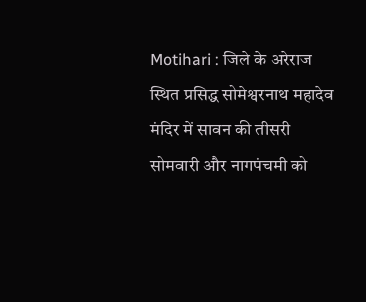Motihari : जिले के अरेराज स्थित प्रसिद्ध सोमेश्वरनाथ महादेव मंदिर में सावन की तीसरी सोमवारी और नागपंचमी को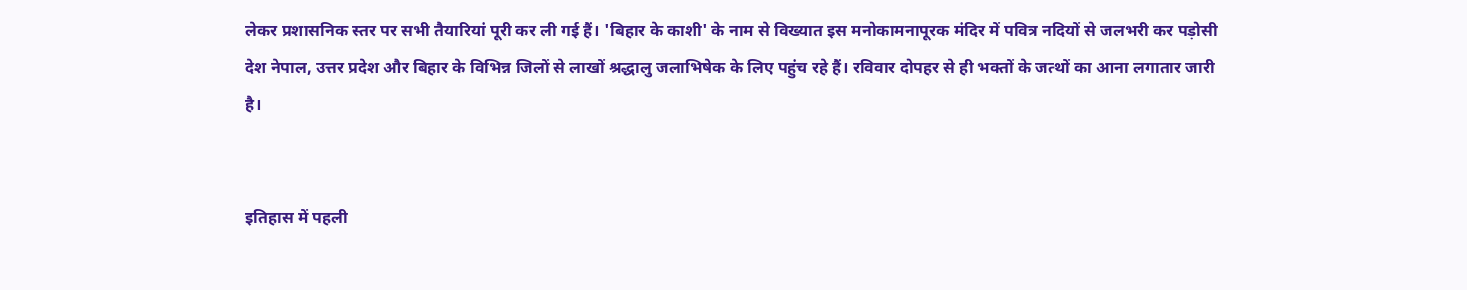लेकर प्रशासनिक स्तर पर सभी तैयारियां पूरी कर ली गई हैं। 'बिहार के काशी' के नाम से विख्यात इस मनोकामनापूरक मंदिर में पवित्र नदियों से जलभरी कर पड़ोसी देश नेपाल, उत्तर प्रदेश और बिहार के विभिन्न जिलों से लाखों श्रद्धालु जलाभिषेक के लिए पहुंच रहे हैं। रविवार दोपहर से ही भक्तों के जत्थों का आना लगातार जारी है।


इतिहास में पहली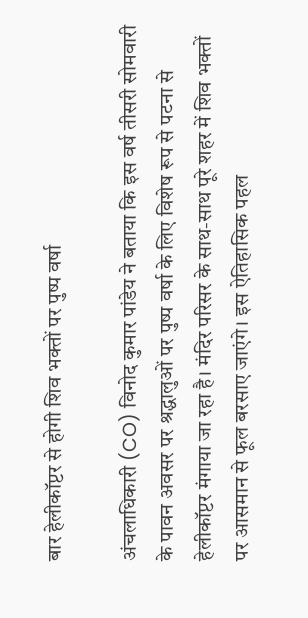बार हेलीकॉप्टर से होगी शिव भक्तों पर पुष्प वर्षा

अंचलाधिकारी (CO) विनोद कुमार पांडेय ने बताया कि इस वर्ष तीसरी सोमवारी के पावन अवसर पर श्रद्धालुओं पर पुष्प वर्षा के लिए विशेष रूप से पटना से हेलीकॉप्टर मंगाया जा रहा है। मंदिर परिसर के साथ-साथ पूरे शहर में शिव भक्तों पर आसमान से फूल बरसाए जाएंगे। इस ऐतिहासिक पहल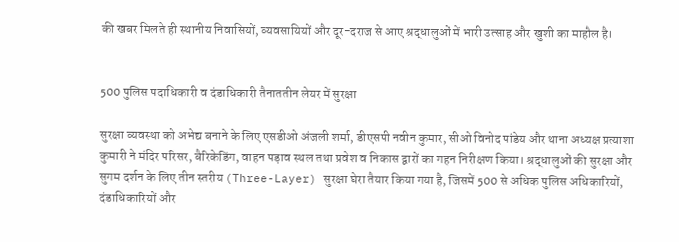की खबर मिलते ही स्थानीय निवासियों, व्यवसायियों और दूर-दराज से आए श्रद्धालुओं में भारी उत्साह और खुशी का माहौल है।


500 पुलिस पदाधिकारी व दंडाधिकारी तैनाततीन लेयर में सुरक्षा

सुरक्षा व्यवस्था को अभेद्य बनाने के लिए एसडीओ अंजली शर्मा, डीएसपी नवीन कुमार, सीओ विनोद पांडेय और थाना अध्यक्ष प्रत्याशा कुमारी ने मंदिर परिसर, बैरिकेडिंग, वाहन पड़ाव स्थल तथा प्रवेश व निकास द्वारों का गहन निरीक्षण किया। श्रद्धालुओं की सुरक्षा और सुगम दर्शन के लिए तीन स्तरीय (Three-Layer) सुरक्षा घेरा तैयार किया गया है, जिसमें 500 से अधिक पुलिस अधिकारियों, दंडाधिकारियों और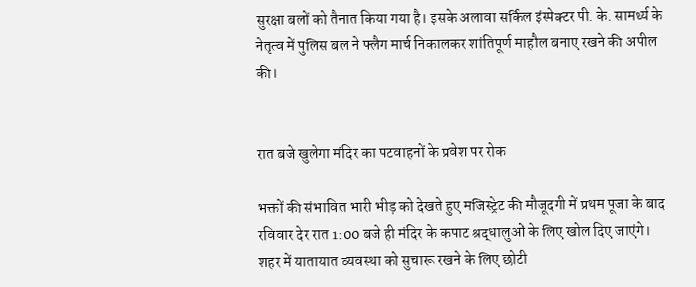सुरक्षा बलों को तैनात किया गया है। इसके अलावा सर्किल इंस्पेक्टर पी. के. सामर्थ्य के नेतृत्व में पुलिस बल ने फ्लैग मार्च निकालकर शांतिपूर्ण माहौल बनाए रखने की अपील की।


रात बजे खुलेगा मंदिर का पटवाहनों के प्रवेश पर रोक

भक्तों की संभावित भारी भीड़ को देखते हुए मजिस्ट्रेट की मौजूदगी में प्रथम पूजा के बाद रविवार देर रात 1:00 बजे ही मंदिर के कपाट श्रद्धालुओं के लिए खोल दिए जाएंगे। शहर में यातायात व्यवस्था को सुचारू रखने के लिए छोटी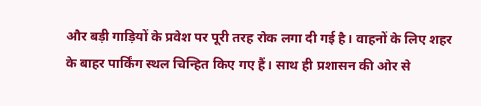और बड़ी गाड़ियों के प्रवेश पर पूरी तरह रोक लगा दी गई है। वाहनों के लिए शहर के बाहर पार्किंग स्थल चिन्हित किए गए हैं। साथ ही प्रशासन की ओर से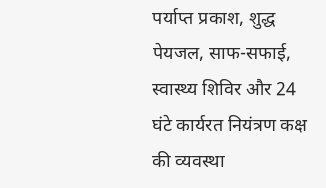पर्याप्त प्रकाश, शुद्ध पेयजल, साफ-सफाई, स्वास्थ्य शिविर और 24 घंटे कार्यरत नियंत्रण कक्ष की व्यवस्था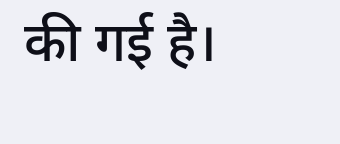की गई है।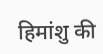हिमांशु की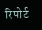रिपोर्ट